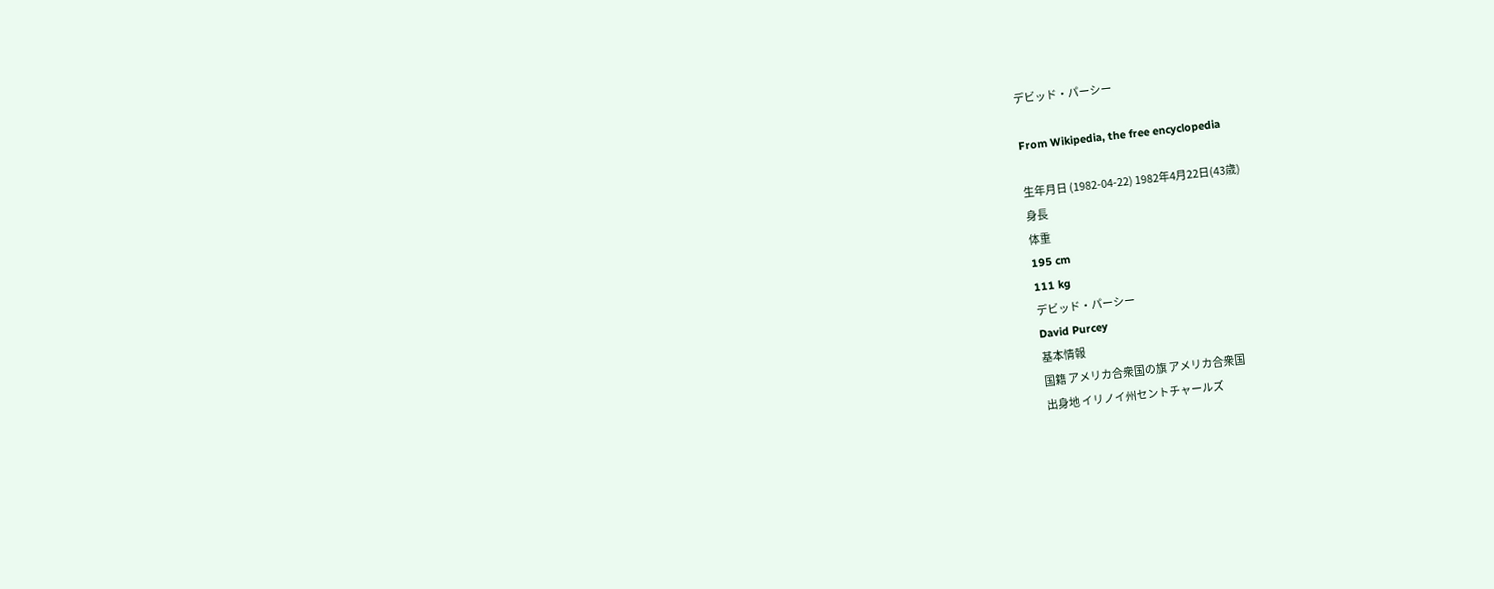デビッド・パーシー

From Wikipedia, the free encyclopedia

生年月日 (1982-04-22) 1982年4月22日(43歳)
身長
体重
195 cm
111 kg
デビッド・パーシー
David Purcey
基本情報
国籍 アメリカ合衆国の旗 アメリカ合衆国
出身地 イリノイ州セントチャールズ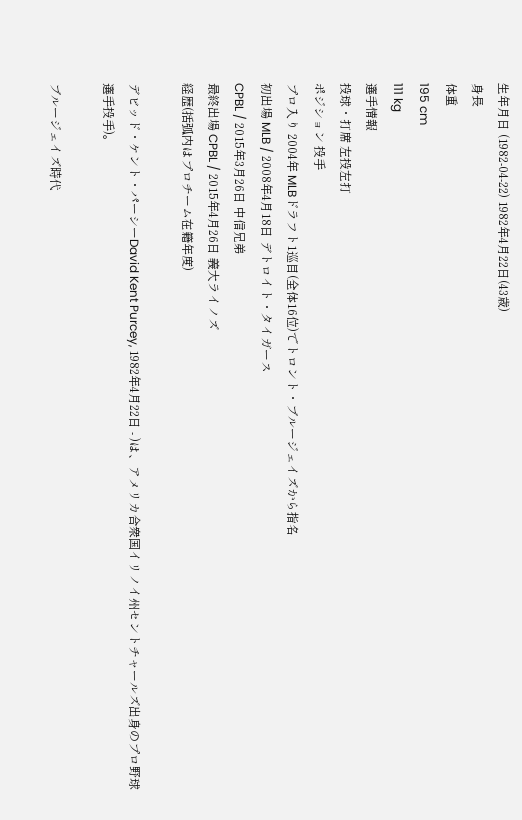生年月日 (1982-04-22) 1982年4月22日(43歳)
身長
体重
195 cm
111 kg
選手情報
投球・打席 左投左打
ポジション 投手
プロ入り 2004年 MLBドラフト1巡目(全体16位)でトロント・ブルージェイズから指名
初出場 MLB / 2008年4月18日 デトロイト・タイガース
CPBL / 2015年3月26日 中信兄弟
最終出場 CPBL / 2015年4月26日 義大ライノズ
経歴(括弧内はプロチーム在籍年度)

デビッド・ケント・パーシーDavid Kent Purcey, 1982年4月22日 - )は、アメリカ合衆国イリノイ州セントチャールズ出身のプロ野球選手投手)。

ブルージェイズ時代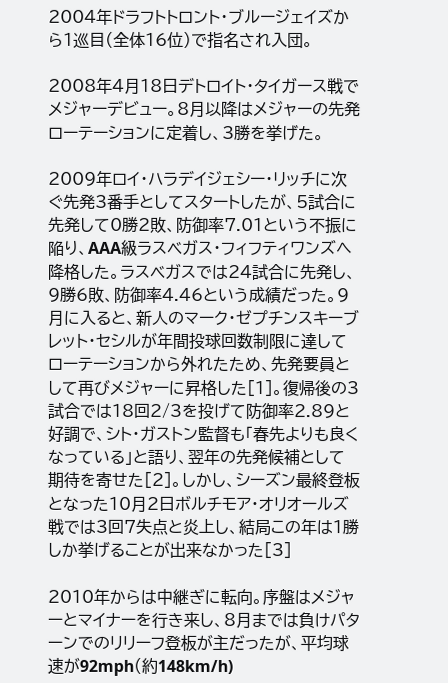2004年ドラフトトロント・ブルージェイズから1巡目(全体16位)で指名され入団。

2008年4月18日デトロイト・タイガース戦でメジャーデビュー。8月以降はメジャーの先発ローテーションに定着し、3勝を挙げた。

2009年ロイ・ハラデイジェシー・リッチに次ぐ先発3番手としてスタートしたが、5試合に先発して0勝2敗、防御率7.01という不振に陥り、AAA級ラスベガス・フィフティワンズへ降格した。ラスベガスでは24試合に先発し、9勝6敗、防御率4.46という成績だった。9月に入ると、新人のマーク・ゼプチンスキーブレット・セシルが年間投球回数制限に達してローテーションから外れたため、先発要員として再びメジャーに昇格した[1]。復帰後の3試合では18回2/3を投げて防御率2.89と好調で、シト・ガストン監督も「春先よりも良くなっている」と語り、翌年の先発候補として期待を寄せた[2]。しかし、シーズン最終登板となった10月2日ボルチモア・オリオールズ戦では3回7失点と炎上し、結局この年は1勝しか挙げることが出来なかった[3]

2010年からは中継ぎに転向。序盤はメジャーとマイナーを行き来し、8月までは負けパターンでのリリーフ登板が主だったが、平均球速が92mph(約148km/h)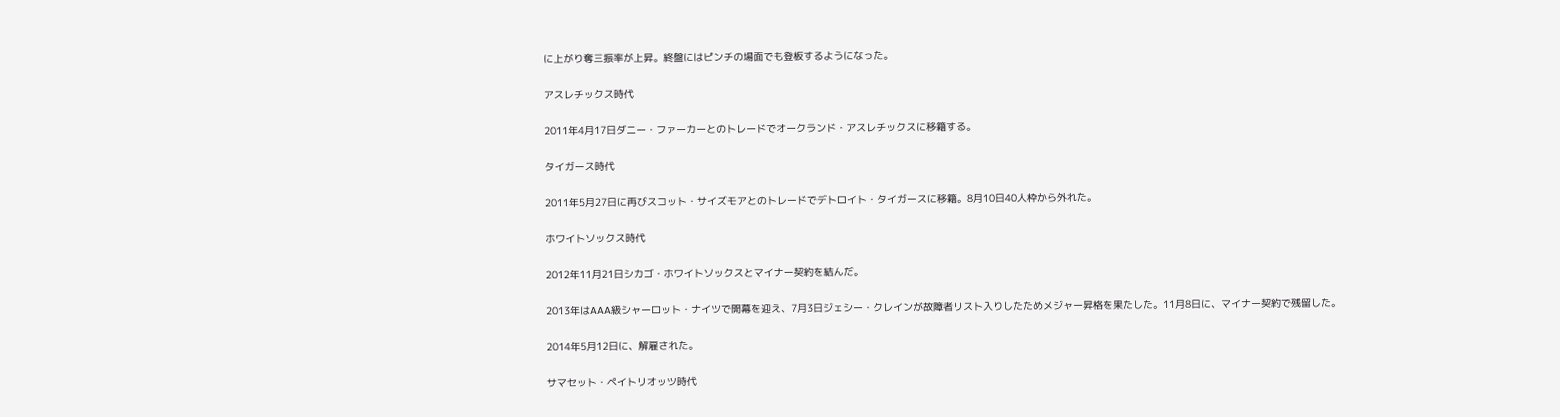に上がり奪三振率が上昇。終盤にはピンチの場面でも登板するようになった。

アスレチックス時代

2011年4月17日ダニー・ファーカーとのトレードでオークランド・アスレチックスに移籍する。

タイガース時代

2011年5月27日に再びスコット・サイズモアとのトレードでデトロイト・タイガースに移籍。8月10日40人枠から外れた。

ホワイトソックス時代

2012年11月21日シカゴ・ホワイトソックスとマイナー契約を結んだ。

2013年はAAA級シャーロット・ナイツで開幕を迎え、7月3日ジェシー・クレインが故障者リスト入りしたためメジャー昇格を果たした。11月8日に、マイナー契約で残留した。

2014年5月12日に、解雇された。

サマセット・ペイトリオッツ時代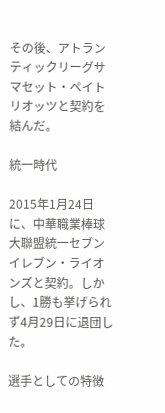その後、アトランティックリーグサマセット・ペイトリオッツと契約を結んだ。

統一時代

2015年1月24日に、中華職業棒球大聯盟統一セブンイレブン・ライオンズと契約。しかし、1勝も挙げられず4月29日に退団した。

選手としての特徴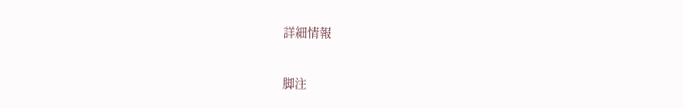詳細情報

脚注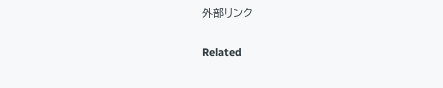外部リンク

Related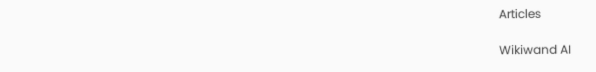Articles

Wikiwand AI